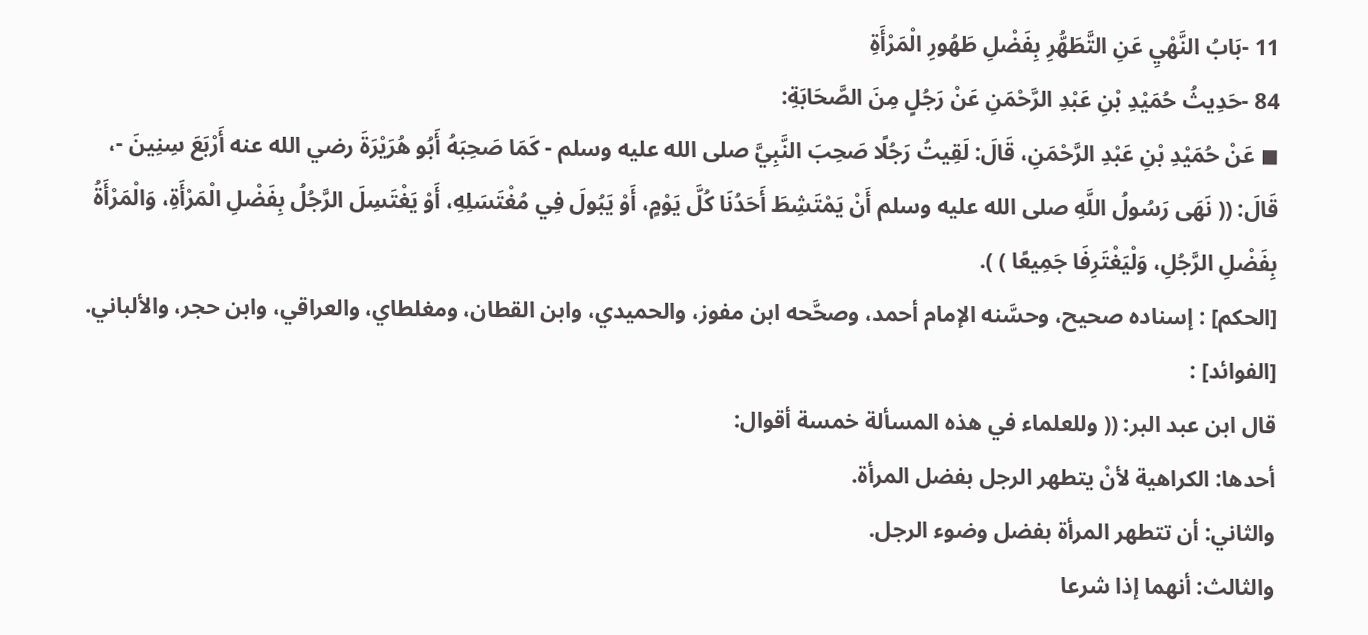11 -بَابُ النَّهْيِ عَنِ التَّطَهُّرِ بِفَضْلِ طَهُورِ الْمَرْأَةِ
84 -حَدِيثُ حُمَيْدِ بْنِ عَبْدِ الرَّحْمَنِ عَنْ رَجُلٍ مِنَ الصَّحَابَةِ:
◼ عَنْ حُمَيْدِ بْنِ عَبْدِ الرَّحْمَنِ، قَالَ: لَقِيتُ رَجُلًا صَحِبَ النَّبِيَّ صلى الله عليه وسلم - كَمَا صَحِبَهُ أَبُو هُرَيْرَةَ رضي الله عنه أَرْبَعَ سِنِينَ -، قَالَ: (( نَهَى رَسُولُ اللَّهِ صلى الله عليه وسلم أَنْ يَمْتَشِطَ أَحَدُنَا كُلَّ يَوْمٍ، أَوْ يَبُولَ فِي مُغْتَسَلِهِ، أَوْ يَغْتَسِلَ الرَّجُلُ بِفَضْلِ الْمَرْأَةِ، وَالْمَرْأَةُ بِفَضْلِ الرَّجُلِ، وَلْيَغْتَرِفَا جَمِيعًا ) ).
[الحكم] : إسناده صحيح، وحسَّنه الإمام أحمد، وصحَّحه ابن مفوز، والحميدي، وابن القطان، ومغلطاي، والعراقي، وابن حجر، والألباني.
[الفوائد] :
قال ابن عبد البر: (( وللعلماء في هذه المسألة خمسة أقوال:
أحدها: الكراهية لأنْ يتطهر الرجل بفضل المرأة.
والثاني: أن تتطهر المرأة بفضل وضوء الرجل.
والثالث: أنهما إذا شرعا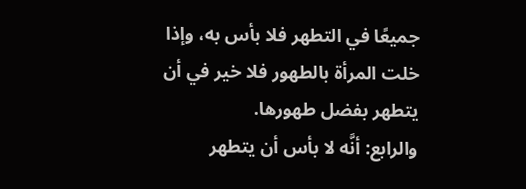جميعًا في التطهر فلا بأس به، وإذا خلت المرأة بالطهور فلا خير في أن يتطهر بفضل طهورها.
والرابع: أنَّه لا بأس أن يتطهر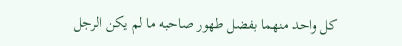كل واحد منهما بفضل طهور صاحبه ما لم يكن الرجل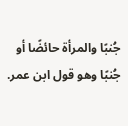جُنبًا والمرأة حائضًا أو جُنبًا وهو قول ابن عمر.